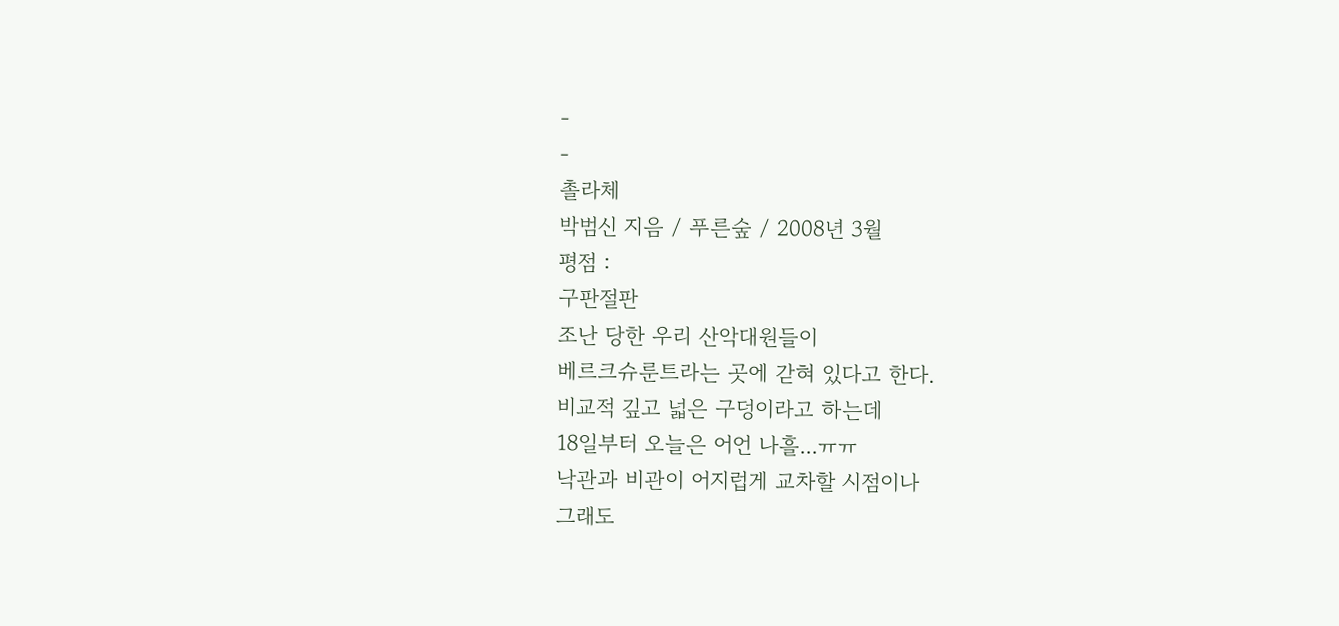-
-
촐라체
박범신 지음 / 푸른숲 / 2008년 3월
평점 :
구판절판
조난 당한 우리 산악대원들이
베르크슈룬트라는 곳에 갇혀 있다고 한다.
비교적 깊고 넓은 구덩이라고 하는데
18일부터 오늘은 어언 나흘...ㅠㅠ
낙관과 비관이 어지럽게 교차할 시점이나
그래도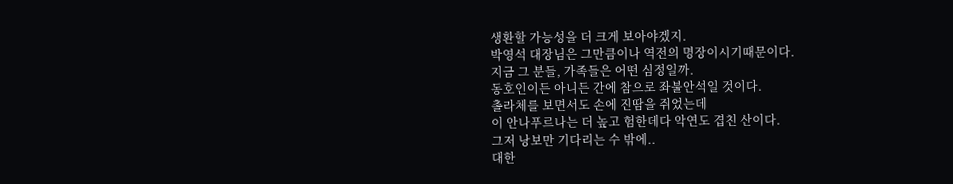생환할 가능성을 더 크게 보아야겠지.
박영석 대장님은 그만큼이나 역전의 명장이시기때문이다.
지금 그 분들, 가족들은 어떤 심정일까.
동호인이든 아니든 간에 참으로 좌불안석일 것이다.
촐라체를 보면서도 손에 진땀을 쥐었는데
이 안나푸르나는 더 높고 험한데다 악연도 겹친 산이다.
그저 낭보만 기다리는 수 밖에..
대한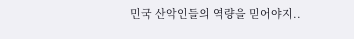민국 산악인들의 역량을 믿어야지..